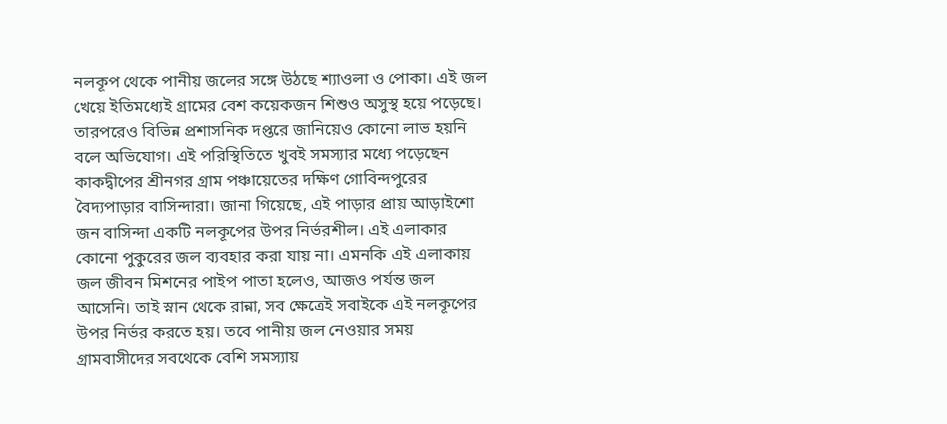নলকূপ থেকে পানীয় জলের সঙ্গে উঠছে শ্যাওলা ও পোকা। এই জল খেয়ে ইতিমধ্যেই গ্রামের বেশ কয়েকজন শিশুও অসুস্থ হয়ে পড়েছে। তারপরেও বিভিন্ন প্রশাসনিক দপ্তরে জানিয়েও কোনো লাভ হয়নি বলে অভিযোগ। এই পরিস্থিতিতে খুবই সমস্যার মধ্যে পড়েছেন কাকদ্বীপের শ্রীনগর গ্রাম পঞ্চায়েতের দক্ষিণ গোবিন্দপুরের বৈদ্যপাড়ার বাসিন্দারা। জানা গিয়েছে, এই পাড়ার প্রায় আড়াইশো জন বাসিন্দা একটি নলকূপের উপর নির্ভরশীল। এই এলাকার কোনো পুকুরের জল ব্যবহার করা যায় না। এমনকি এই এলাকায় জল জীবন মিশনের পাইপ পাতা হলেও, আজও পর্যন্ত জল আসেনি। তাই স্নান থেকে রান্না, সব ক্ষেত্রেই সবাইকে এই নলকূপের উপর নির্ভর করতে হয়। তবে পানীয় জল নেওয়ার সময় গ্রামবাসীদের সবথেকে বেশি সমস্যায়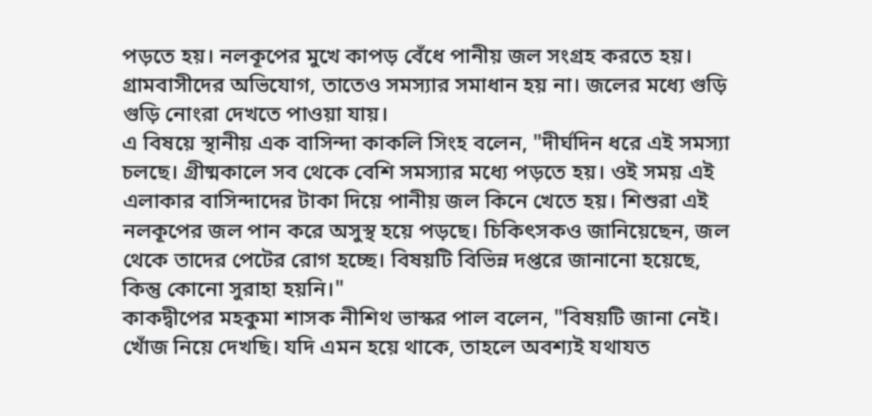পড়তে হয়। নলকূপের মুখে কাপড় বেঁধে পানীয় জল সংগ্রহ করতে হয়। গ্রামবাসীদের অভিযোগ, তাতেও সমস্যার সমাধান হয় না। জলের মধ্যে গুড়ি গুড়ি নোংরা দেখতে পাওয়া যায়।
এ বিষয়ে স্থানীয় এক বাসিন্দা কাকলি সিংহ বলেন, "দীর্ঘদিন ধরে এই সমস্যা চলছে। গ্রীষ্মকালে সব থেকে বেশি সমস্যার মধ্যে পড়তে হয়। ওই সময় এই এলাকার বাসিন্দাদের টাকা দিয়ে পানীয় জল কিনে খেতে হয়। শিশুরা এই নলকূপের জল পান করে অসুস্থ হয়ে পড়ছে। চিকিৎসকও জানিয়েছেন, জল থেকে তাদের পেটের রোগ হচ্ছে। বিষয়টি বিভিন্ন দপ্তরে জানানো হয়েছে, কিন্তু কোনো সুরাহা হয়নি।"
কাকদ্বীপের মহকুমা শাসক নীশিথ ভাস্কর পাল বলেন, "বিষয়টি জানা নেই। খোঁজ নিয়ে দেখছি। যদি এমন হয়ে থাকে, তাহলে অবশ্যই যথাযত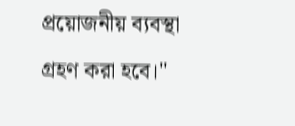প্রয়োজনীয় ব্যবস্থা গ্রহণ করা হবে।"